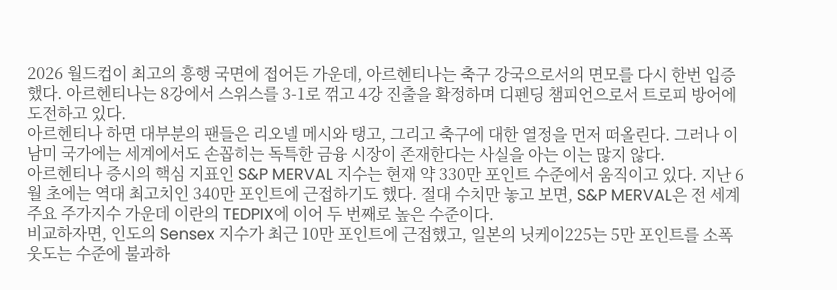2026 월드컵이 최고의 흥행 국면에 접어든 가운데, 아르헨티나는 축구 강국으로서의 면모를 다시 한번 입증했다. 아르헨티나는 8강에서 스위스를 3-1로 꺾고 4강 진출을 확정하며 디펜딩 챔피언으로서 트로피 방어에 도전하고 있다.
아르헨티나 하면 대부분의 팬들은 리오넬 메시와 탱고, 그리고 축구에 대한 열정을 먼저 떠올린다. 그러나 이 남미 국가에는 세계에서도 손꼽히는 독특한 금융 시장이 존재한다는 사실을 아는 이는 많지 않다.
아르헨티나 증시의 핵심 지표인 S&P MERVAL 지수는 현재 약 330만 포인트 수준에서 움직이고 있다. 지난 6월 초에는 역대 최고치인 340만 포인트에 근접하기도 했다. 절대 수치만 놓고 보면, S&P MERVAL은 전 세계 주요 주가지수 가운데 이란의 TEDPIX에 이어 두 번째로 높은 수준이다.
비교하자면, 인도의 Sensex 지수가 최근 10만 포인트에 근접했고, 일본의 닛케이225는 5만 포인트를 소폭 웃도는 수준에 불과하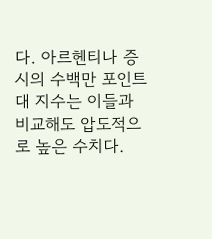다. 아르헨티나 증시의 수백만 포인트대 지수는 이들과 비교해도 압도적으로 높은 수치다.